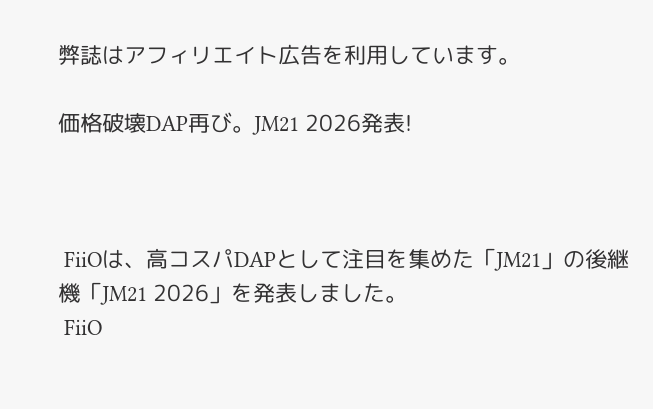弊誌はアフィリエイト広告を利用しています。

価格破壊DAP再び。JM21 2026発表!



 FiiOは、高コスパDAPとして注目を集めた「JM21」の後継機「JM21 2026」を発表しました。
 FiiO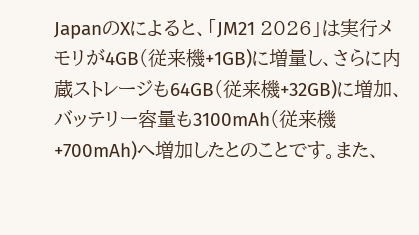JapanのXによると、「JM21 2026」は実行メモリが4GB(従来機+1GB)に増量し、さらに内蔵ストレージも64GB(従来機+32GB)に増加、バッテリー容量も3100mAh(従来機+700mAh)へ増加したとのことです。また、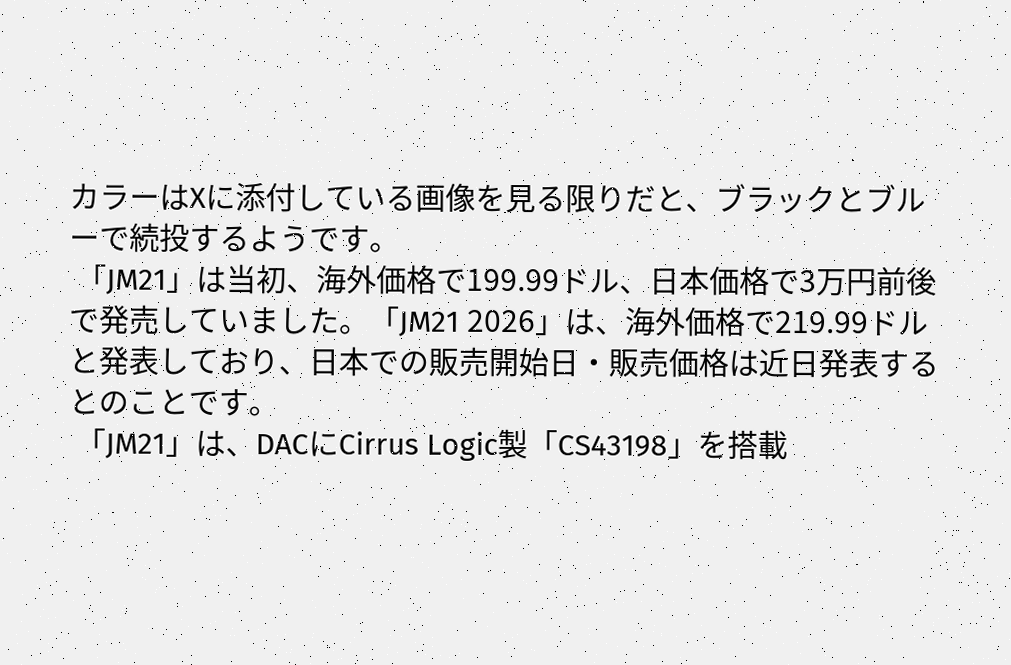カラーはXに添付している画像を見る限りだと、ブラックとブルーで続投するようです。
 「JM21」は当初、海外価格で199.99ドル、日本価格で3万円前後で発売していました。「JM21 2026」は、海外価格で219.99ドルと発表しており、日本での販売開始日・販売価格は近日発表するとのことです。
 「JM21」は、DACにCirrus Logic製「CS43198」を搭載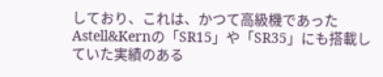しており、これは、かつて高級機であったAstell&Kernの「SR15」や「SR35」にも搭載していた実績のある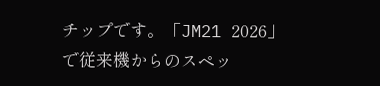チップです。「JM21 2026」で従来機からのスペッ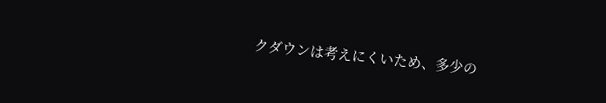クダウンは考えにくいため、多少の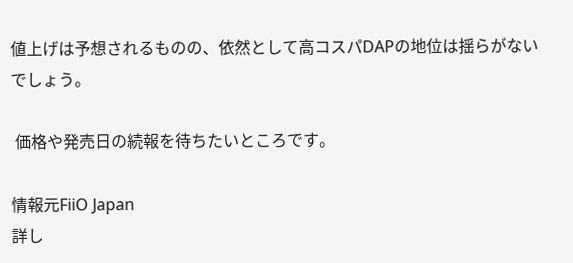値上げは予想されるものの、依然として高コスパDAPの地位は揺らがないでしょう。

 価格や発売日の続報を待ちたいところです。

情報元FiiO Japan
詳し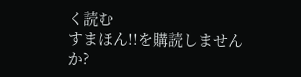く読む
すまほん!!を購読しませんか?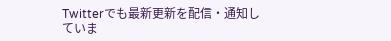Twitterでも最新更新を配信・通知していま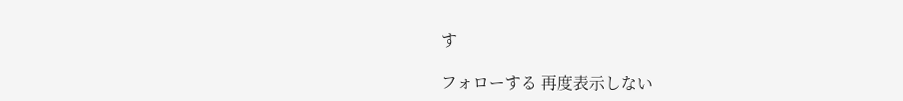す

フォローする 再度表示しない